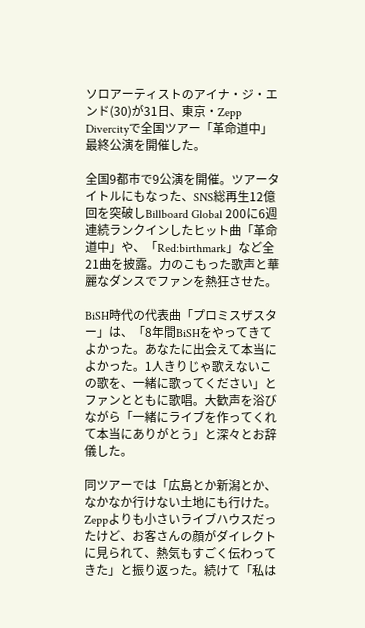ソロアーティストのアイナ・ジ・エンド(30)が31日、東京・Zepp Divercityで全国ツアー「革命道中」最終公演を開催した。

全国9都市で9公演を開催。ツアータイトルにもなった、SNS総再生12億回を突破しBillboard Global 200に6週連続ランクインしたヒット曲「革命道中」や、「Red:birthmark」など全21曲を披露。力のこもった歌声と華麗なダンスでファンを熱狂させた。

BiSH時代の代表曲「プロミスザスター」は、「8年間BiSHをやってきてよかった。あなたに出会えて本当によかった。1人きりじゃ歌えないこの歌を、一緒に歌ってください」とファンとともに歌唱。大歓声を浴びながら「一緒にライブを作ってくれて本当にありがとう」と深々とお辞儀した。

同ツアーでは「広島とか新潟とか、なかなか行けない土地にも行けた。Zeppよりも小さいライブハウスだったけど、お客さんの顔がダイレクトに見られて、熱気もすごく伝わってきた」と振り返った。続けて「私は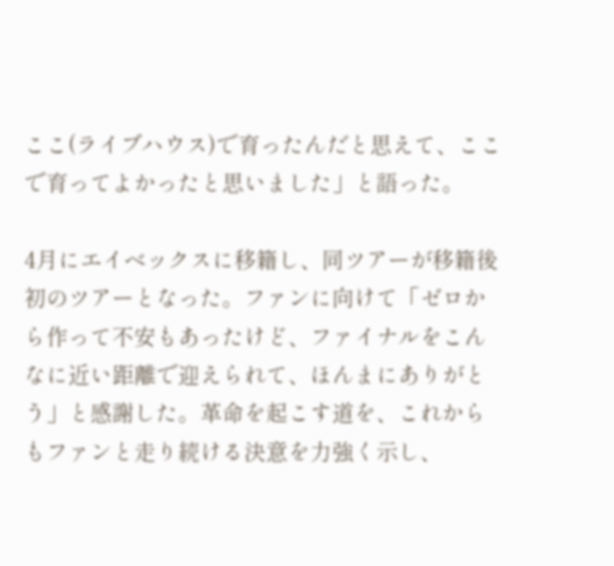ここ(ライブハウス)で育ったんだと思えて、ここで育ってよかったと思いました」と語った。

4月にエイベックスに移籍し、同ツアーが移籍後初のツアーとなった。ファンに向けて「ゼロから作って不安もあったけど、ファイナルをこんなに近い距離で迎えられて、ほんまにありがとう」と感謝した。革命を起こす道を、これからもファンと走り続ける決意を力強く示し、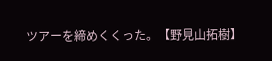ツアーを締めくくった。【野見山拓樹】